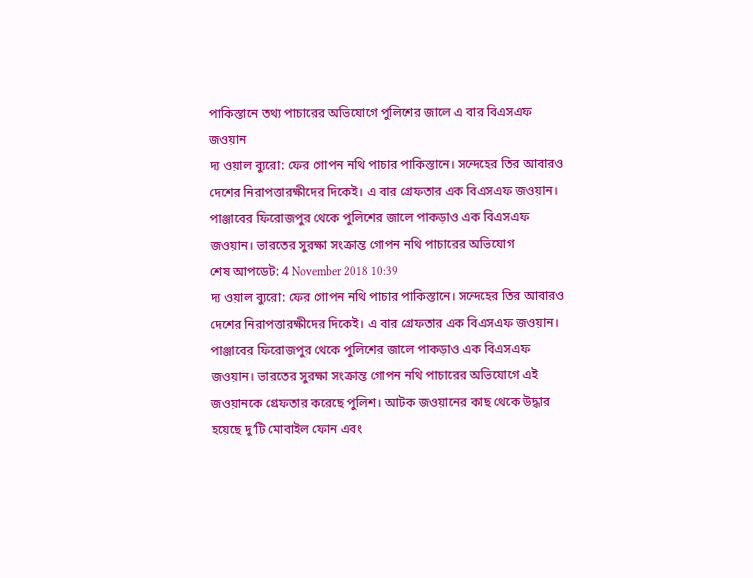পাকিস্তানে তথ্য পাচারের অভিযোগে পুলিশের জালে এ বার বিএসএফ জওয়ান
দ্য ওয়াল ব্যুরো: ফের গোপন নথি পাচার পাকিস্তানে। সন্দেহের তির আবারও দেশের নিরাপত্তারক্ষীদের দিকেই। এ বার গ্রেফতার এক বিএসএফ জওয়ান।
পাঞ্জাবের ফিরোজপুর থেকে পুলিশের জালে পাকড়াও এক বিএসএফ জওয়ান। ভারতের সুরক্ষা সংক্রান্ত গোপন নথি পাচারের অভিযোগ
শেষ আপডেট: 4 November 2018 10:39
দ্য ওয়াল ব্যুরো: ফের গোপন নথি পাচার পাকিস্তানে। সন্দেহের তির আবারও দেশের নিরাপত্তারক্ষীদের দিকেই। এ বার গ্রেফতার এক বিএসএফ জওয়ান।
পাঞ্জাবের ফিরোজপুর থেকে পুলিশের জালে পাকড়াও এক বিএসএফ জওয়ান। ভারতের সুরক্ষা সংক্রান্ত গোপন নথি পাচারের অভিযোগে এই জওয়ানকে গ্রেফতার করেছে পুলিশ। আটক জওয়ানের কাছ থেকে উদ্ধার হয়েছে দু’টি মোবাইল ফোন এবং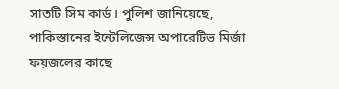সাতটি সিম কার্ড। পুলিশ জানিয়েছে, পাকিস্তানের ইন্টেলিজেন্স অপারেটিভ মির্জা ফয়জলের কাছে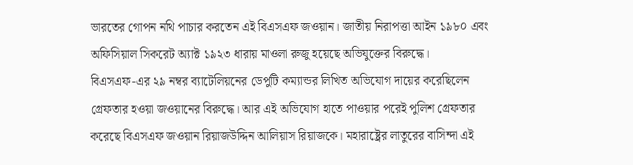ভারতের গোপন নথি পাচার করতেন এই বিএসএফ জওয়ান। জাতীয় নিরাপত্তা আইন ১৯৮০ এবং অফিসিয়াল সিকরেট অ্যাক্ট ১৯২৩ ধারায় মাওলা রুজু হয়েছে অভিযুক্তের বিরুদ্ধে।
বিএসএফ-এর ২৯ নম্বর ব্যাটেলিয়নের ডেপুটি কম্যান্ডর লিখিত অভিযোগ দায়ের করেছিলেন গ্রেফতার হওয়া জওয়ানের বিরুদ্ধে। আর এই অভিযোগ হাতে পাওয়ার পরেই পুলিশ গ্রেফতার করেছে বিএসএফ জওয়ান রিয়াজউদ্দিন আলিয়াস রিয়াজকে। মহারাষ্ট্রের লাতুরের বাসিন্দা এই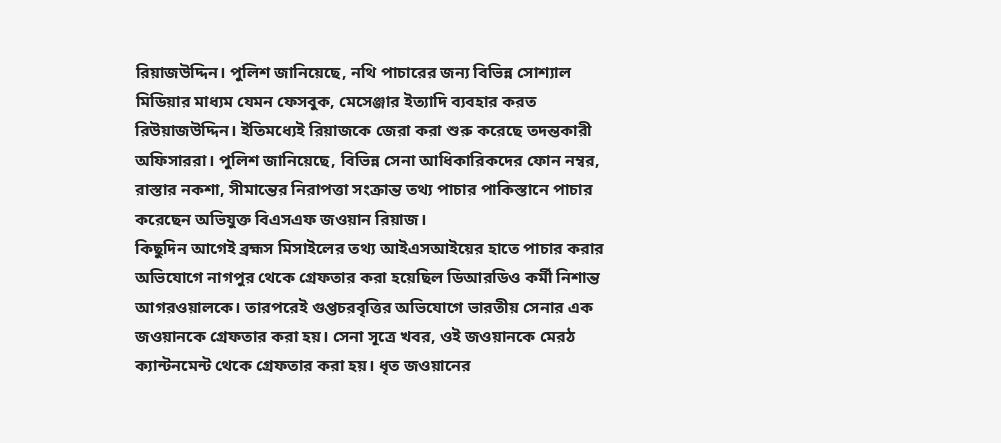রিয়াজউদ্দিন। পুলিশ জানিয়েছে, নথি পাচারের জন্য বিভিন্ন সোশ্যাল মিডিয়ার মাধ্যম যেমন ফেসবুক, মেসেঞ্জার ইত্যাদি ব্যবহার করত রিউয়াজউদ্দিন। ইতিমধ্যেই রিয়াজকে জেরা করা শুরু করেছে তদন্তকারী অফিসাররা। পুলিশ জানিয়েছে, বিভিন্ন সেনা আধিকারিকদের ফোন নম্বর, রাস্তার নকশা, সীমান্তের নিরাপত্তা সংক্রান্ত তথ্য পাচার পাকিস্তানে পাচার করেছেন অভিযুক্ত বিএসএফ জওয়ান রিয়াজ।
কিছুদিন আগেই ব্রহ্মস মিসাইলের তথ্য আইএসআইয়ের হাতে পাচার করার অভিযোগে নাগপুর থেকে গ্রেফতার করা হয়েছিল ডিআরডিও কর্মী নিশান্ত আগরওয়ালকে। তারপরেই গুপ্তচরবৃত্তির অভিযোগে ভারতীয় সেনার এক জওয়ানকে গ্রেফতার করা হয়। সেনা সূত্রে খবর, ওই জওয়ানকে মেরঠ ক্যান্টনমেন্ট থেকে গ্রেফতার করা হয়। ধৃত জওয়ানের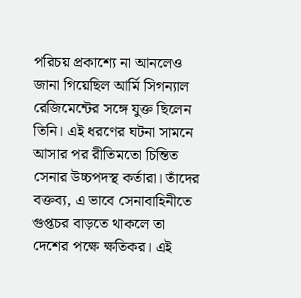পরিচয় প্রকাশ্যে না আনলেও জানা গিয়েছিল আর্মি সিগন্যাল রেজিমেন্টের সঙ্গে যুক্ত ছিলেন তিনি। এই ধরণের ঘটনা সামনে আসার পর রীতিমতো চিন্তিত সেনার উচ্চপদস্থ কর্তারা। তাঁদের বক্তব্য, এ ভাবে সেনাবাহিনীতে গুপ্তচর বাড়তে থাকলে তা দেশের পক্ষে ক্ষতিকর। এই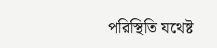পরিস্থিতি যথেষ্ট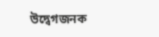উদ্বেগজনক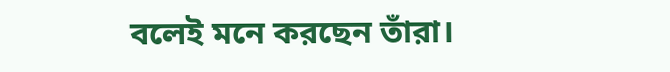বলেই মনে করছেন তাঁরা।